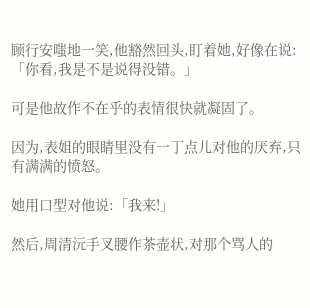顾行安嗤地一笑,他豁然回头,盯着她,好像在说:「你看,我是不是说得没错。」

可是他故作不在乎的表情很快就凝固了。

因为,表姐的眼睛里没有一丁点儿对他的厌弃,只有满满的愤怒。

她用口型对他说:「我来!」

然后,周清沅手叉腰作茶壶状,对那个骂人的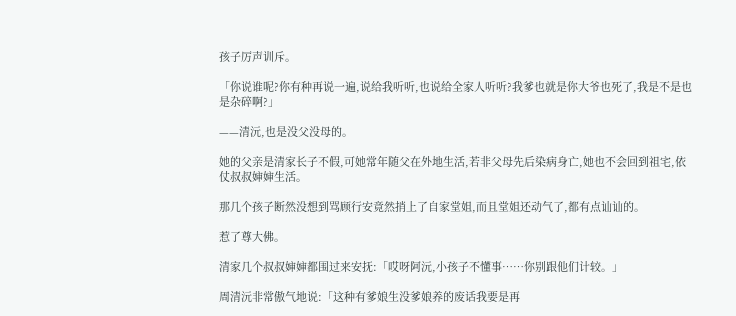孩子厉声训斥。

「你说谁呢?你有种再说一遍,说给我听听,也说给全家人听听?我爹也就是你大爷也死了,我是不是也是杂碎啊?」

——清沅,也是没父没母的。

她的父亲是清家长子不假,可她常年随父在外地生活,若非父母先后染病身亡,她也不会回到祖宅,依仗叔叔婶婶生活。

那几个孩子断然没想到骂顾行安竟然捎上了自家堂姐,而且堂姐还动气了,都有点讪讪的。

惹了尊大佛。

清家几个叔叔婶婶都围过来安抚:「哎呀阿沅,小孩子不懂事……你别跟他们计较。」

周清沅非常傲气地说:「这种有爹娘生没爹娘养的废话我要是再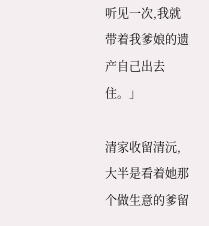听见一次,我就带着我爹娘的遗产自己出去住。」

清家收留清沅,大半是看着她那个做生意的爹留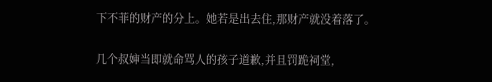下不菲的财产的分上。她若是出去住,那财产就没着落了。

几个叔婶当即就命骂人的孩子道歉,并且罚跪祠堂,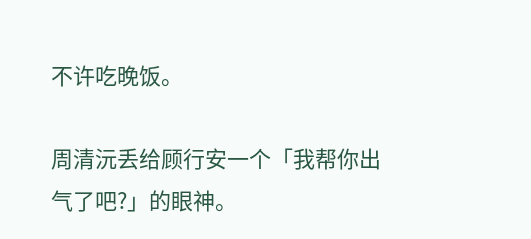不许吃晚饭。

周清沅丢给顾行安一个「我帮你出气了吧?」的眼神。